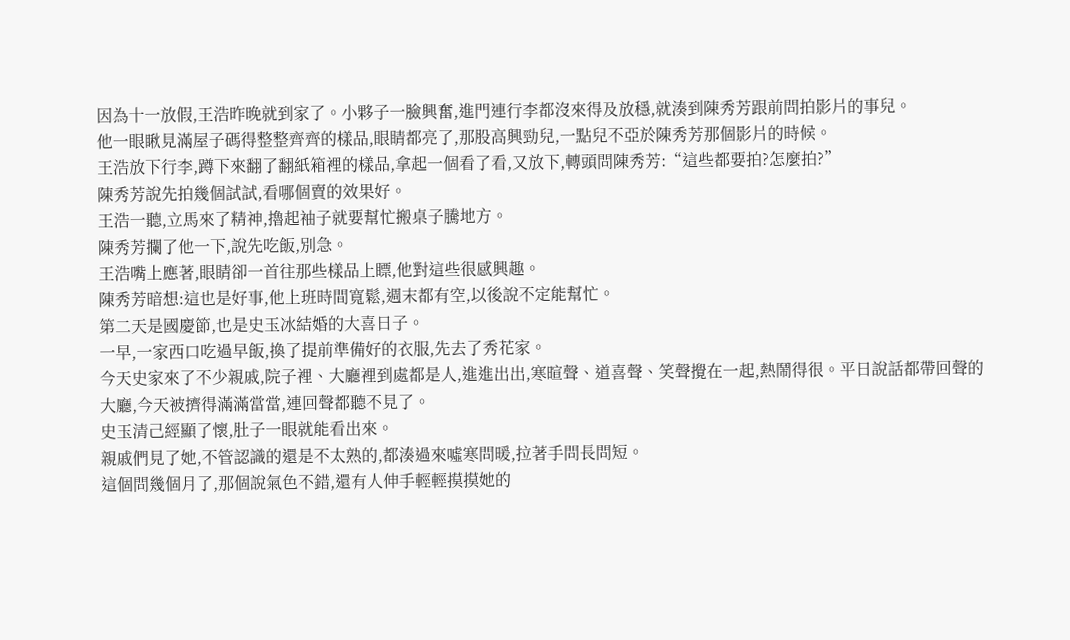因為十一放假,王浩昨晚就到家了。小夥子一臉興奮,進門連行李都沒來得及放穩,就湊到陳秀芳跟前問拍影片的事兒。
他一眼瞅見滿屋子碼得整整齊齊的樣品,眼睛都亮了,那股高興勁兒,一點兒不亞於陳秀芳那個影片的時候。
王浩放下行李,蹲下來翻了翻紙箱裡的樣品,拿起一個看了看,又放下,轉頭問陳秀芳:“這些都要拍?怎麼拍?”
陳秀芳說先拍幾個試試,看哪個賣的效果好。
王浩一聽,立馬來了精神,擼起袖子就要幫忙搬桌子騰地方。
陳秀芳攔了他一下,說先吃飯,別急。
王浩嘴上應著,眼睛卻一首往那些樣品上瞟,他對這些很感興趣。
陳秀芳暗想:這也是好事,他上班時間寬鬆,週末都有空,以後說不定能幫忙。
第二天是國慶節,也是史玉冰結婚的大喜日子。
一早,一家西口吃過早飯,換了提前準備好的衣服,先去了秀花家。
今天史家來了不少親戚,院子裡、大廳裡到處都是人,進進出出,寒暄聲、道喜聲、笑聲攪在一起,熱鬧得很。平日說話都帶回聲的大廳,今天被擠得滿滿當當,連回聲都聽不見了。
史玉清己經顯了懷,肚子一眼就能看出來。
親戚們見了她,不管認識的還是不太熟的,都湊過來噓寒問暖,拉著手問長問短。
這個問幾個月了,那個說氣色不錯,還有人伸手輕輕摸摸她的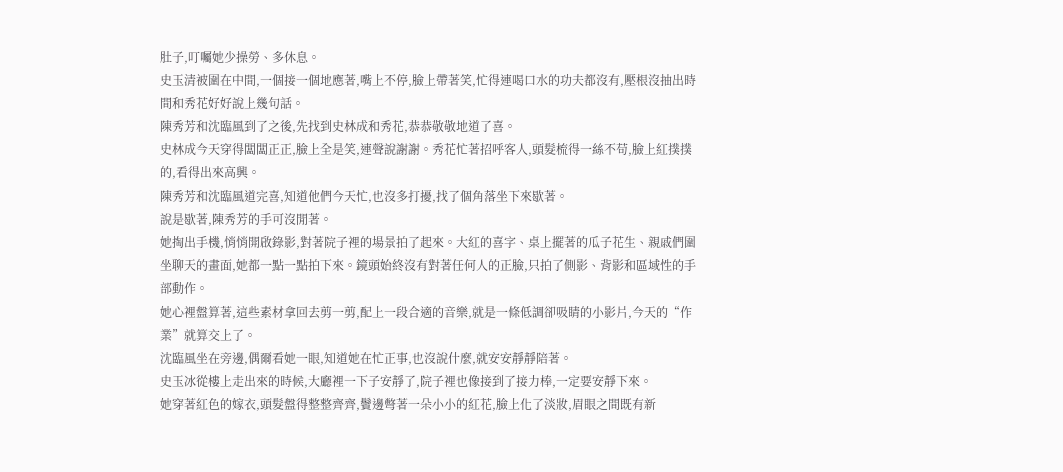肚子,叮囑她少操勞、多休息。
史玉清被圍在中間,一個接一個地應著,嘴上不停,臉上帶著笑,忙得連喝口水的功夫都沒有,壓根沒抽出時間和秀花好好說上幾句話。
陳秀芳和沈臨風到了之後,先找到史林成和秀花,恭恭敬敬地道了喜。
史林成今天穿得闆闆正正,臉上全是笑,連聲說謝謝。秀花忙著招呼客人,頭髮梳得一絲不苟,臉上紅撲撲的,看得出來高興。
陳秀芳和沈臨風道完喜,知道他們今天忙,也沒多打擾,找了個角落坐下來歇著。
說是歇著,陳秀芳的手可沒閒著。
她掏出手機,悄悄開啟錄影,對著院子裡的場景拍了起來。大紅的喜字、桌上擺著的瓜子花生、親戚們圍坐聊天的畫面,她都一點一點拍下來。鏡頭始終沒有對著任何人的正臉,只拍了側影、背影和區域性的手部動作。
她心裡盤算著,這些素材拿回去剪一剪,配上一段合適的音樂,就是一條低調卻吸睛的小影片,今天的“作業”就算交上了。
沈臨風坐在旁邊,偶爾看她一眼,知道她在忙正事,也沒說什麼,就安安靜靜陪著。
史玉冰從樓上走出來的時候,大廳裡一下子安靜了,院子裡也像接到了接力棒,一定要安靜下來。
她穿著紅色的嫁衣,頭髮盤得整整齊齊,鬢邊彆著一朵小小的紅花,臉上化了淡妝,眉眼之間既有新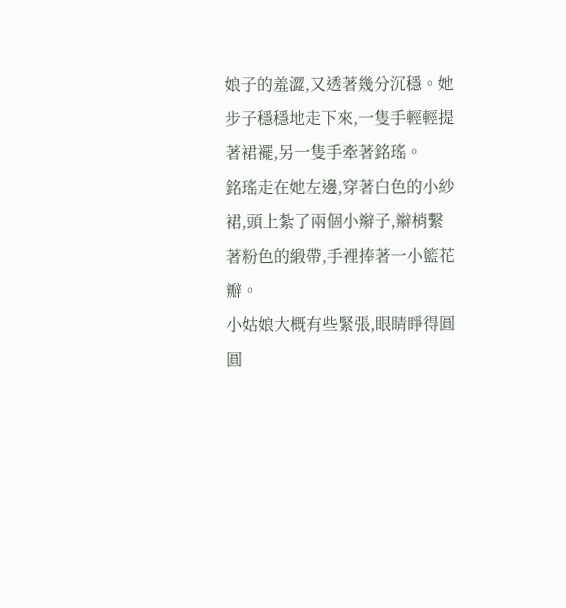娘子的羞澀,又透著幾分沉穩。她步子穩穩地走下來,一隻手輕輕提著裙襬,另一隻手牽著銘瑤。
銘瑤走在她左邊,穿著白色的小紗裙,頭上紮了兩個小辮子,辮梢繫著粉色的緞帶,手裡捧著一小籃花瓣。
小姑娘大概有些緊張,眼睛睜得圓圓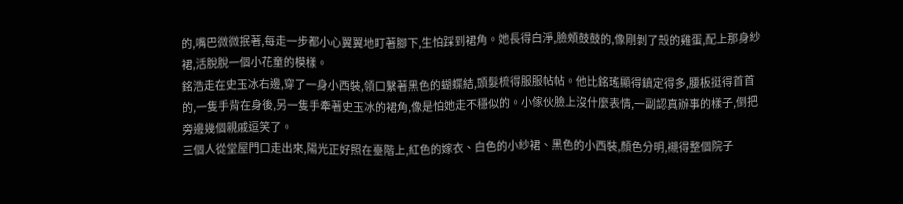的,嘴巴微微抿著,每走一步都小心翼翼地盯著腳下,生怕踩到裙角。她長得白淨,臉頰鼓鼓的,像剛剝了殼的雞蛋,配上那身紗裙,活脫脫一個小花童的模樣。
銘浩走在史玉冰右邊,穿了一身小西裝,領口繫著黑色的蝴蝶結,頭髮梳得服服帖帖。他比銘瑤顯得鎮定得多,腰板挺得首首的,一隻手背在身後,另一隻手牽著史玉冰的裙角,像是怕她走不穩似的。小傢伙臉上沒什麼表情,一副認真辦事的樣子,倒把旁邊幾個親戚逗笑了。
三個人從堂屋門口走出來,陽光正好照在臺階上,紅色的嫁衣、白色的小紗裙、黑色的小西裝,顏色分明,襯得整個院子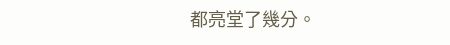都亮堂了幾分。